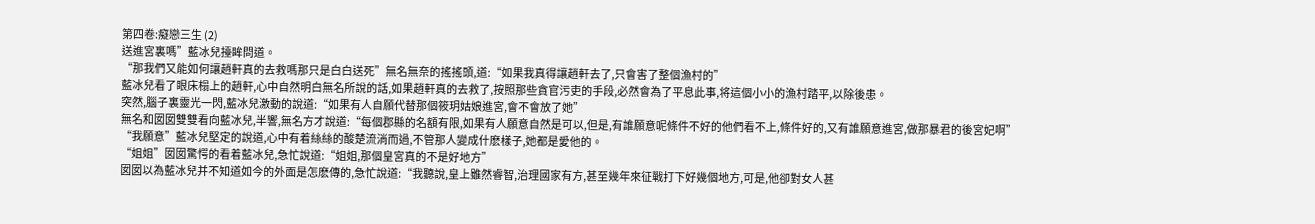第四卷:癡戀三生 (2)
送進宮裏嗎”藍冰兒擡眸問道。
“那我們又能如何讓趙軒真的去救嗎那只是白白送死”無名無奈的搖搖頭,道:“如果我真得讓趙軒去了,只會害了整個漁村的”
藍冰兒看了眼床榻上的趙軒,心中自然明白無名所說的話,如果趙軒真的去救了,按照那些貪官污吏的手段,必然會為了平息此事,将這個小小的漁村踏平,以除後患。
突然,腦子裏靈光一閃,藍冰兒激動的說道:“如果有人自願代替那個筱玥姑娘進宮,會不會放了她”
無名和囡囡雙雙看向藍冰兒,半響,無名方才說道:“每個郡縣的名額有限,如果有人願意自然是可以,但是,有誰願意呢條件不好的他們看不上,條件好的,又有誰願意進宮,做那暴君的後宮妃啊”
“我願意”藍冰兒堅定的說道,心中有着絲絲的酸楚流淌而過,不管那人變成什麽樣子,她都是愛他的。
“姐姐”囡囡驚愕的看着藍冰兒,急忙說道:“姐姐,那個皇宮真的不是好地方”
囡囡以為藍冰兒并不知道如今的外面是怎麽傳的,急忙說道:“我聽說,皇上雖然睿智,治理國家有方,甚至幾年來征戰打下好幾個地方,可是,他卻對女人甚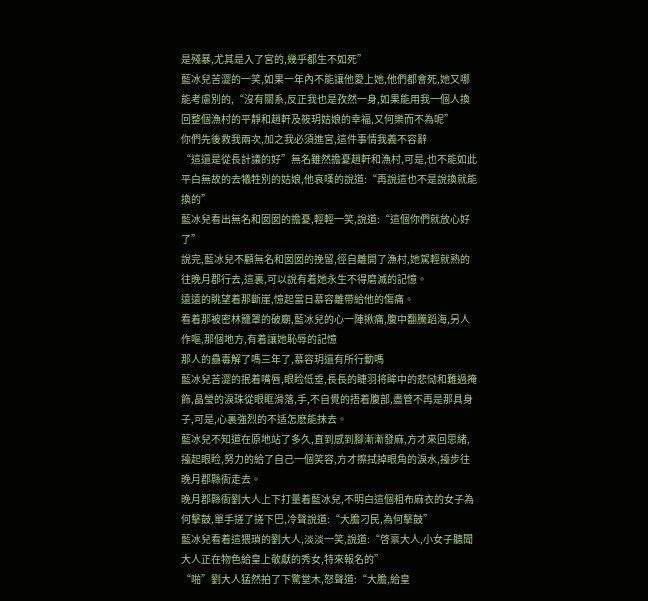是殘暴,尤其是入了宮的,幾乎都生不如死”
藍冰兒苦澀的一笑,如果一年內不能讓他愛上她,他們都會死,她又哪能考慮別的,“沒有關系,反正我也是孜然一身,如果能用我一個人換回整個漁村的平靜和趙軒及筱玥姑娘的幸福,又何樂而不為呢”
你們先後救我兩次,加之我必須進宮,這件事情我義不容辭
“這還是從長計議的好”無名雖然擔憂趙軒和漁村,可是,也不能如此平白無故的去犧牲別的姑娘,他哀嘆的說道:“再說這也不是說換就能換的”
藍冰兒看出無名和囡囡的擔憂,輕輕一笑,說道:“這個你們就放心好了”
說完,藍冰兒不顧無名和囡囡的挽留,徑自離開了漁村,她駕輕就熟的往晚月郡行去,這裏,可以說有着她永生不得磨滅的記憶。
遠遠的眺望着那斷崖,憶起當日慕容離帶給他的傷痛。
看着那被密林籠罩的破廟,藍冰兒的心一陣揪痛,腹中翻騰蹈海,另人作嘔,那個地方,有着讓她恥辱的記憶
那人的蠱毒解了嗎三年了,慕容玥還有所行動嗎
藍冰兒苦澀的抿着嘴唇,眼睑低垂,長長的睫羽将眸中的悲恸和難過掩飾,晶瑩的淚珠從眼眶滑落,手,不自覺的捂着腹部,盡管不再是那具身子,可是,心裏強烈的不适怎麽能抹去。
藍冰兒不知道在原地站了多久,直到感到腳漸漸發麻,方才來回思緒,擡起眼睑,努力的給了自己一個笑容,方才擦拭掉眼角的淚水,擡步往晚月郡縣衙走去。
晚月郡縣衙劉大人上下打量着藍冰兒,不明白這個粗布麻衣的女子為何擊鼓,單手搓了搓下巴,冷聲說道:“大膽刁民,為何擊鼓”
藍冰兒看着這猥瑣的劉大人,淡淡一笑,說道:“啓禀大人,小女子聽聞大人正在物色給皇上敬獻的秀女,特來報名的”
“啪”劉大人猛然拍了下驚堂木,怒聲道:“大膽,給皇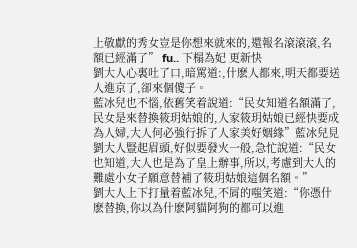上敬獻的秀女豈是你想來就來的,還報名滾滾滾,名額已經滿了” fu.. 下榻為妃 更新快
劉大人心裏吐了口,暗罵道:,什麽人都來,明天都要送人進京了,卻來個傻子。
藍冰兒也不惱,依舊笑着說道:“民女知道名額滿了,民女是來替換筱玥姑娘的,人家筱玥姑娘已經快要成為人婦,大人何必強行拆了人家美好姻緣”藍冰兒見劉大人豎起眉頭,好似要發火一般,急忙說道:“民女也知道,大人也是為了皇上辦事,所以,考慮到大人的難處小女子願意替補了筱玥姑娘這個名額。”
劉大人上下打量着藍冰兒,不屑的嗤笑道:“你憑什麽替換,你以為什麽阿貓阿狗的都可以進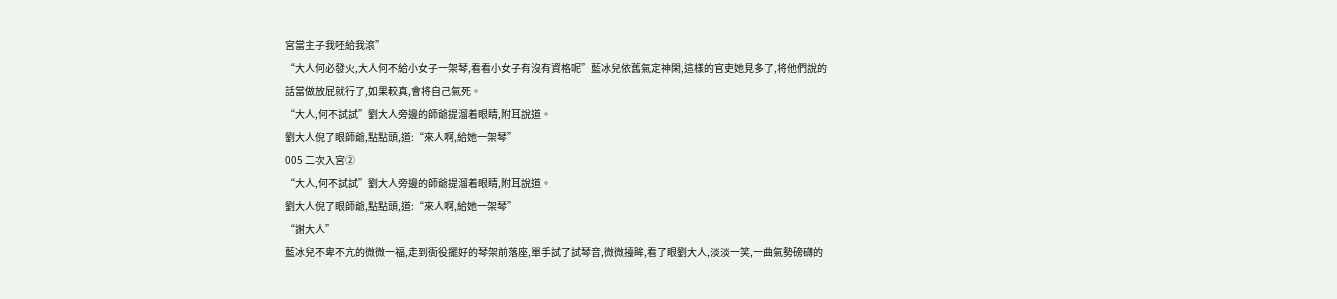宮當主子我呸給我滾”
“大人何必發火,大人何不給小女子一架琴,看看小女子有沒有資格呢”藍冰兒依舊氣定神閑,這樣的官吏她見多了,将他們說的話當做放屁就行了,如果較真,會将自己氣死。
“大人,何不試試”劉大人旁邊的師爺提溜着眼睛,附耳說道。
劉大人倪了眼師爺,點點頭,道:“來人啊,給她一架琴”
005 二次入宮②
“大人,何不試試”劉大人旁邊的師爺提溜着眼睛,附耳說道。
劉大人倪了眼師爺,點點頭,道:“來人啊,給她一架琴”
“謝大人”
藍冰兒不卑不亢的微微一福,走到衙役擺好的琴架前落座,單手試了試琴音,微微擡眸,看了眼劉大人,淡淡一笑,一曲氣勢磅礴的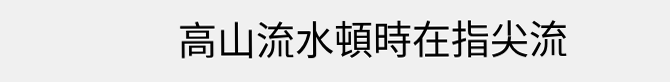高山流水頓時在指尖流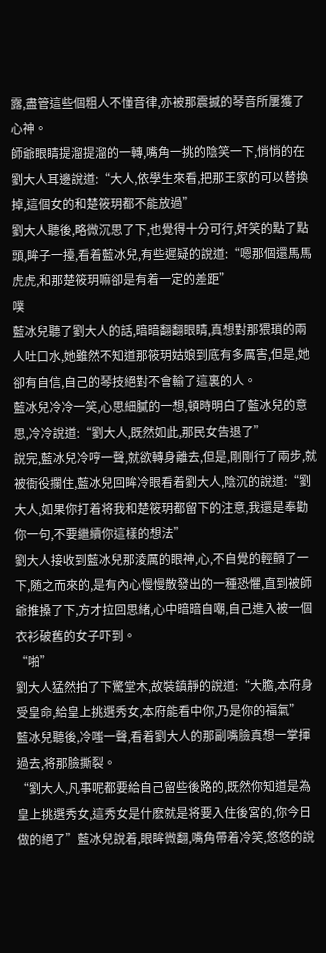露,盡管這些個粗人不懂音律,亦被那震撼的琴音所屢獲了心神。
師爺眼睛提溜提溜的一轉,嘴角一挑的陰笑一下,悄悄的在劉大人耳邊說道:“大人,依學生來看,把那王家的可以替換掉,這個女的和楚筱玥都不能放過”
劉大人聽後,略微沉思了下,也覺得十分可行,奸笑的點了點頭,眸子一擡,看着藍冰兒,有些遲疑的說道:“嗯那個還馬馬虎虎,和那楚筱玥嘛卻是有着一定的差距”
噗
藍冰兒聽了劉大人的話,暗暗翻翻眼睛,真想對那猥瑣的兩人吐口水,她雖然不知道那筱玥姑娘到底有多厲害,但是,她卻有自信,自己的琴技絕對不會輸了這裏的人。
藍冰兒冷冷一笑,心思細膩的一想,頓時明白了藍冰兒的意思,冷冷說道:“劉大人,既然如此,那民女告退了”
說完,藍冰兒冷哼一聲,就欲轉身離去,但是,剛剛行了兩步,就被衙役攔住,藍冰兒回眸冷眼看着劉大人,陰沉的說道:“劉大人,如果你打着将我和楚筱玥都留下的注意,我還是奉勸你一句,不要繼續你這樣的想法”
劉大人接收到藍冰兒那淩厲的眼神,心,不自覺的輕顫了一下,随之而來的,是有內心慢慢散發出的一種恐懼,直到被師爺推搡了下,方才拉回思緒,心中暗暗自嘲,自己進入被一個衣衫破舊的女子吓到。
“啪”
劉大人猛然拍了下驚堂木,故裝鎮靜的說道:“大膽,本府身受皇命,給皇上挑選秀女,本府能看中你,乃是你的福氣”
藍冰兒聽後,冷嗤一聲,看着劉大人的那副嘴臉真想一掌揮過去,将那臉撕裂。
“劉大人,凡事呢都要給自己留些後路的,既然你知道是為皇上挑選秀女,這秀女是什麽就是将要入住後宮的,你今日做的絕了”藍冰兒說着,眼眸微翻,嘴角帶着冷笑,悠悠的說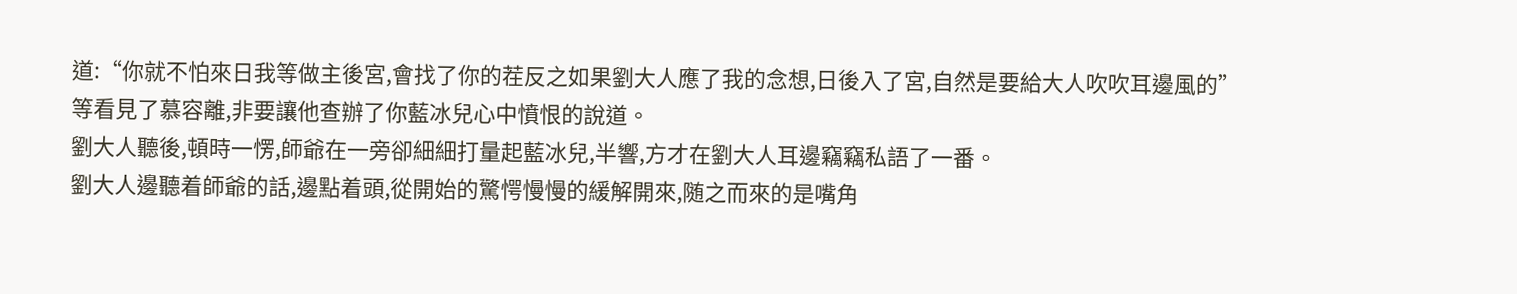道:“你就不怕來日我等做主後宮,會找了你的茬反之如果劉大人應了我的念想,日後入了宮,自然是要給大人吹吹耳邊風的”
等看見了慕容離,非要讓他查辦了你藍冰兒心中憤恨的說道。
劉大人聽後,頓時一愣,師爺在一旁卻細細打量起藍冰兒,半響,方才在劉大人耳邊竊竊私語了一番。
劉大人邊聽着師爺的話,邊點着頭,從開始的驚愕慢慢的緩解開來,随之而來的是嘴角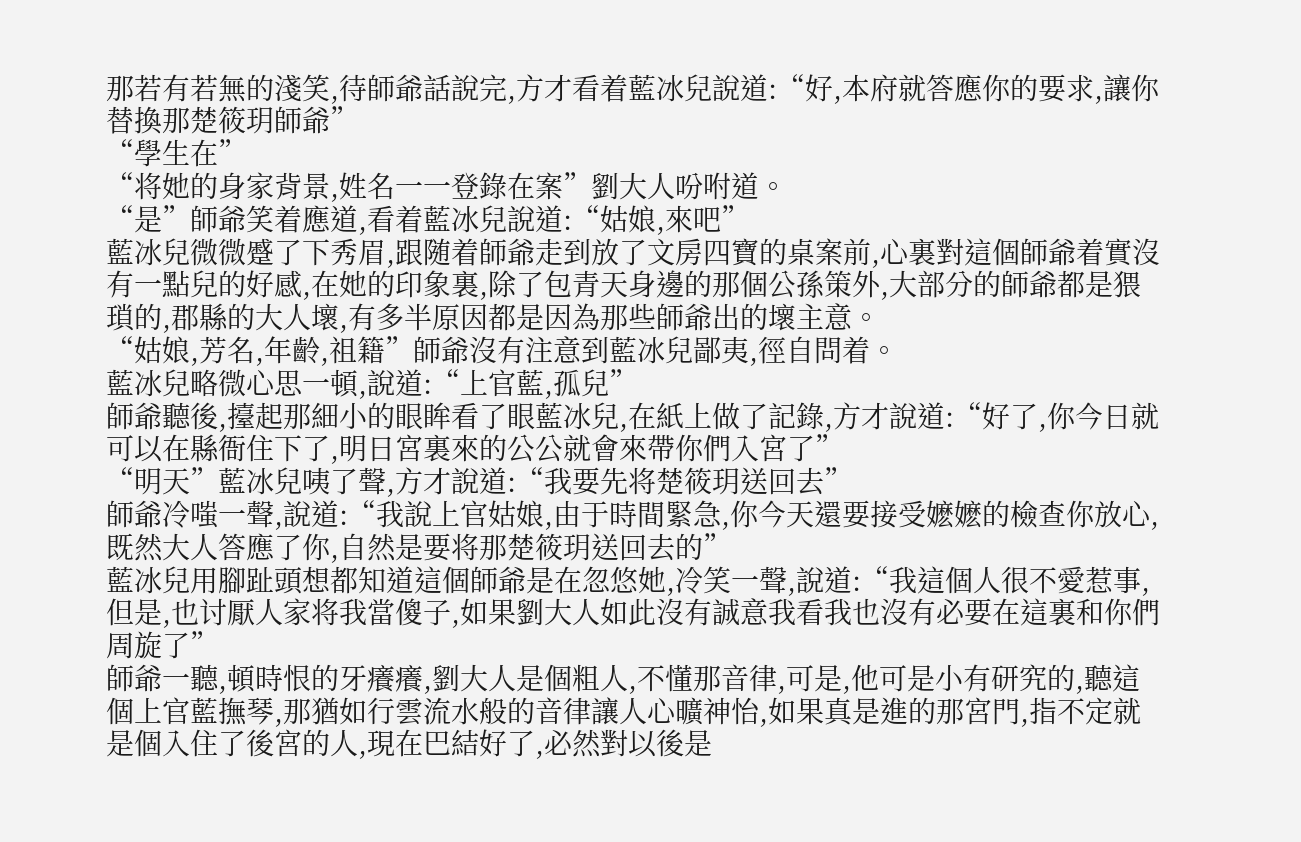那若有若無的淺笑,待師爺話說完,方才看着藍冰兒說道:“好,本府就答應你的要求,讓你替換那楚筱玥師爺”
“學生在”
“将她的身家背景,姓名一一登錄在案”劉大人吩咐道。
“是”師爺笑着應道,看着藍冰兒說道:“姑娘,來吧”
藍冰兒微微蹙了下秀眉,跟随着師爺走到放了文房四寶的桌案前,心裏對這個師爺着實沒有一點兒的好感,在她的印象裏,除了包青天身邊的那個公孫策外,大部分的師爺都是猥瑣的,郡縣的大人壞,有多半原因都是因為那些師爺出的壞主意。
“姑娘,芳名,年齡,祖籍”師爺沒有注意到藍冰兒鄙夷,徑自問着。
藍冰兒略微心思一頓,說道:“上官藍,孤兒”
師爺聽後,擡起那細小的眼眸看了眼藍冰兒,在紙上做了記錄,方才說道:“好了,你今日就可以在縣衙住下了,明日宮裏來的公公就會來帶你們入宮了”
“明天”藍冰兒咦了聲,方才說道:“我要先将楚筱玥送回去”
師爺冷嗤一聲,說道:“我說上官姑娘,由于時間緊急,你今天還要接受嬷嬷的檢查你放心,既然大人答應了你,自然是要将那楚筱玥送回去的”
藍冰兒用腳趾頭想都知道這個師爺是在忽悠她,冷笑一聲,說道:“我這個人很不愛惹事,但是,也讨厭人家将我當傻子,如果劉大人如此沒有誠意我看我也沒有必要在這裏和你們周旋了”
師爺一聽,頓時恨的牙癢癢,劉大人是個粗人,不懂那音律,可是,他可是小有研究的,聽這個上官藍撫琴,那猶如行雲流水般的音律讓人心曠神怡,如果真是進的那宮門,指不定就是個入住了後宮的人,現在巴結好了,必然對以後是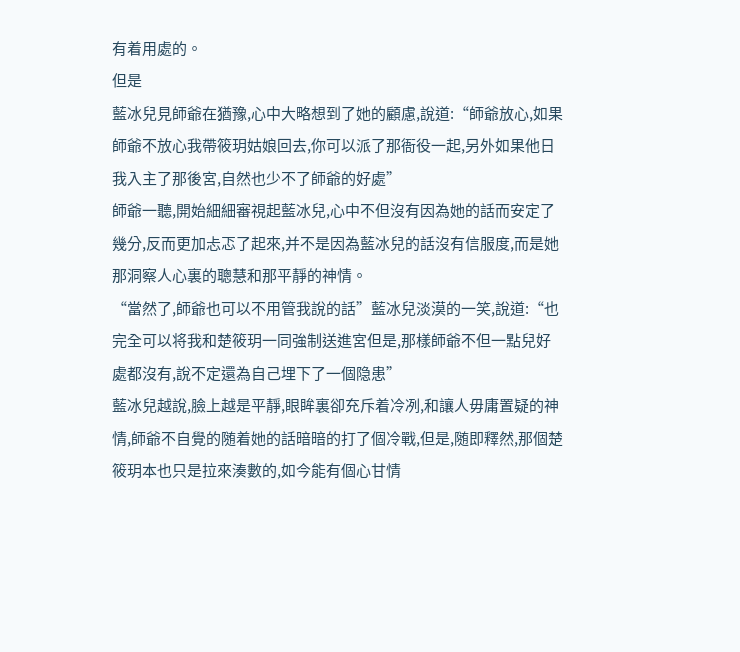有着用處的。
但是
藍冰兒見師爺在猶豫,心中大略想到了她的顧慮,說道:“師爺放心,如果師爺不放心我帶筱玥姑娘回去,你可以派了那衙役一起,另外如果他日我入主了那後宮,自然也少不了師爺的好處”
師爺一聽,開始細細審視起藍冰兒,心中不但沒有因為她的話而安定了幾分,反而更加忐忑了起來,并不是因為藍冰兒的話沒有信服度,而是她那洞察人心裏的聰慧和那平靜的神情。
“當然了,師爺也可以不用管我說的話”藍冰兒淡漠的一笑,說道:“也完全可以将我和楚筱玥一同強制送進宮但是,那樣師爺不但一點兒好處都沒有,說不定還為自己埋下了一個隐患”
藍冰兒越說,臉上越是平靜,眼眸裏卻充斥着冷冽,和讓人毋庸置疑的神情,師爺不自覺的随着她的話暗暗的打了個冷戰,但是,随即釋然,那個楚筱玥本也只是拉來湊數的,如今能有個心甘情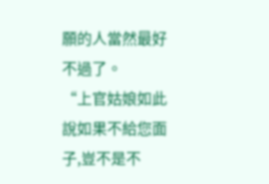願的人當然最好不過了。
“上官姑娘如此說如果不給您面子,豈不是不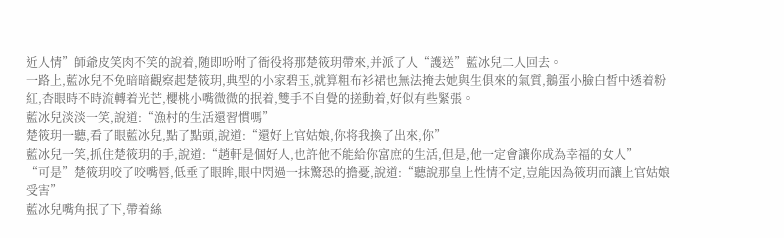近人情”師爺皮笑肉不笑的說着,随即吩咐了衙役将那楚筱玥帶來,并派了人“護送”藍冰兒二人回去。
一路上,藍冰兒不免暗暗觀察起楚筱玥,典型的小家碧玉,就算粗布衫裙也無法掩去她與生俱來的氣質,鵝蛋小臉白皙中透着粉紅,杏眼時不時流轉着光芒,櫻桃小嘴微微的抿着,雙手不自覺的搓動着,好似有些緊張。
藍冰兒淡淡一笑,說道:“漁村的生活還習慣嗎”
楚筱玥一聽,看了眼藍冰兒,點了點頭,說道:“還好上官姑娘,你将我換了出來,你”
藍冰兒一笑,抓住楚筱玥的手,說道:“趙軒是個好人,也許他不能給你富庶的生活,但是,他一定會讓你成為幸福的女人”
“可是”楚筱玥咬了咬嘴唇,低垂了眼眸,眼中閃過一抹驚恐的擔憂,說道:“聽說那皇上性情不定,豈能因為筱玥而讓上官姑娘受害”
藍冰兒嘴角抿了下,帶着絲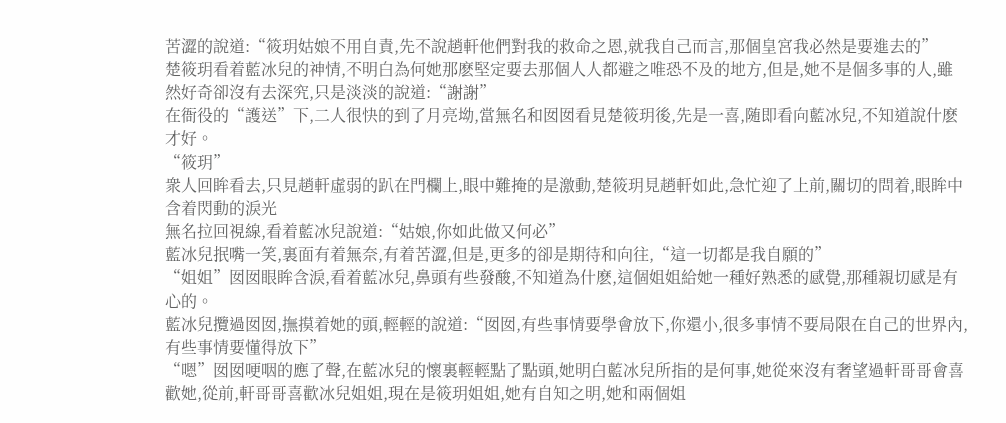苦澀的說道:“筱玥姑娘不用自責,先不說趙軒他們對我的救命之恩,就我自己而言,那個皇宮我必然是要進去的”
楚筱玥看着藍冰兒的神情,不明白為何她那麽堅定要去那個人人都避之唯恐不及的地方,但是,她不是個多事的人,雖然好奇卻沒有去深究,只是淡淡的說道:“謝謝”
在衙役的“護送”下,二人很快的到了月亮坳,當無名和囡囡看見楚筱玥後,先是一喜,随即看向藍冰兒,不知道說什麽才好。
“筱玥”
衆人回眸看去,只見趙軒虛弱的趴在門欄上,眼中難掩的是激動,楚筱玥見趙軒如此,急忙迎了上前,關切的問着,眼眸中含着閃動的淚光
無名拉回視線,看着藍冰兒說道:“姑娘,你如此做又何必”
藍冰兒抿嘴一笑,裏面有着無奈,有着苦澀,但是,更多的卻是期待和向往,“這一切都是我自願的”
“姐姐”囡囡眼眸含淚,看着藍冰兒,鼻頭有些發酸,不知道為什麽,這個姐姐給她一種好熟悉的感覺,那種親切感是有心的。
藍冰兒攬過囡囡,撫摸着她的頭,輕輕的說道:“囡囡,有些事情要學會放下,你還小,很多事情不要局限在自己的世界內,有些事情要懂得放下”
“嗯”囡囡哽咽的應了聲,在藍冰兒的懷裏輕輕點了點頭,她明白藍冰兒所指的是何事,她從來沒有奢望過軒哥哥會喜歡她,從前,軒哥哥喜歡冰兒姐姐,現在是筱玥姐姐,她有自知之明,她和兩個姐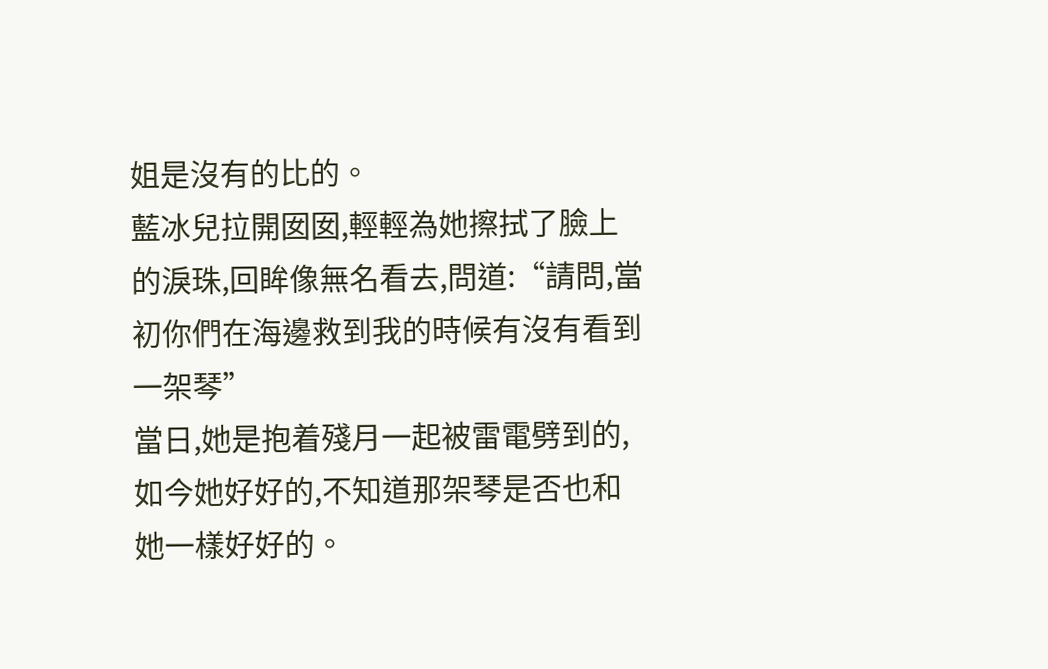姐是沒有的比的。
藍冰兒拉開囡囡,輕輕為她擦拭了臉上的淚珠,回眸像無名看去,問道:“請問,當初你們在海邊救到我的時候有沒有看到一架琴”
當日,她是抱着殘月一起被雷電劈到的,如今她好好的,不知道那架琴是否也和她一樣好好的。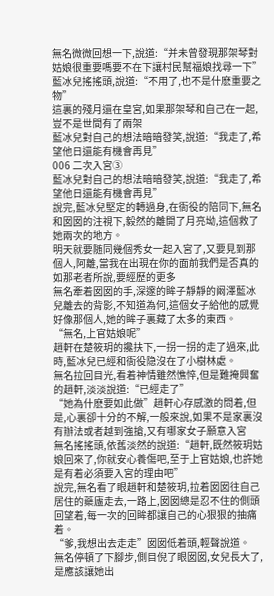無名微微回想一下,說道:“并未曾發現那架琴對姑娘很重要嗎要不在下讓村民幫福娘找尋一下”
藍冰兒搖搖頭,說道:“不用了,也不是什麽重要之物”
這裏的殘月還在皇宮,如果那架琴和自己在一起,豈不是世間有了兩架
藍冰兒對自己的想法暗暗發笑,說道:“我走了,希望他日還能有機會再見”
006 二次入宮③
藍冰兒對自己的想法暗暗發笑,說道:“我走了,希望他日還能有機會再見”
說完,藍冰兒堅定的轉過身,在衙役的陪同下,無名和囡囡的注視下,毅然的離開了月亮坳,這個救了她兩次的地方。
明天就要随同幾個秀女一起入宮了,又要見到那個人,阿離,當我在出現在你的面前我們是否真的如那老者所說,要經歷的更多
無名牽着囡囡的手,深邃的眸子靜靜的阚澤藍冰兒離去的背影,不知道為何,這個女子給他的感覺好像那個人,她的眸子裏藏了太多的東西。
“無名,上官姑娘呢”
趙軒在楚筱玥的攙扶下,一拐一拐的走了過來,此時,藍冰兒已經和衙役隐沒在了小樹林處。
無名拉回目光,看着神情雖然憔悴,但是難掩興奮的趙軒,淡淡說道:“已經走了”
“她為什麽要如此做”趙軒心存感激的問着,但是,心裏卻十分的不解,一般來說,如果不是家裏沒有辦法或者越到強搶,又有哪家女子願意入宮
無名搖搖頭,依舊淡然的說道:“趙軒,既然筱玥姑娘回來了,你就安心養傷吧,至于上官姑娘,也許她是有着必須要入宮的理由吧”
說完,無名看了眼趙軒和楚筱玥,拉着囡囡往自己居住的藥廬走去,一路上,囡囡總是忍不住的側頭回望着,每一次的回眸都讓自己的心狠狠的抽痛着。
“爹,我想出去走走”囡囡低着頭,輕聲說道。
無名停頓了下腳步,側目倪了眼囡囡,女兒長大了,是應該讓她出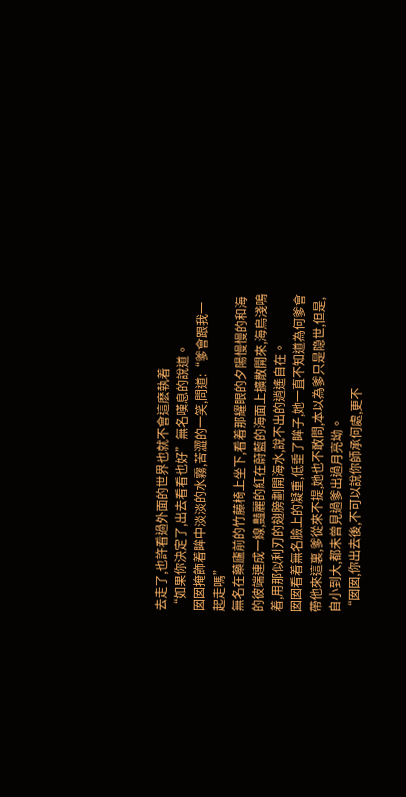去走了,也許看過外面的世界也就不會這麽執着
“如果你決定了,出去看看也好”無名嘆息的說道。
囡囡掩飾着眸中淡淡的水霧,苦澀的一笑,問道:“爹會跟我一起走嗎”
無名在藥廬前的竹藤椅上坐下,看着那耀眼的夕陽慢慢的和海的彼端連成一線,豔麗的紅在蔚藍的海面上擴散開來,海鳥淺鳴着,用那似利刃的翅膀劃開海水,說不出的逍遙自在。
囡囡看着無名臉上的凝重,低垂了眸子,她一直不知道為何爹會帶他來這裏,爹從來不提,她也不敢問,本以為爹只是隐世,但是,自小到大,都未曾見過爹出過月亮坳。
“囡囡,你出去後,不可以說你師承何處,更不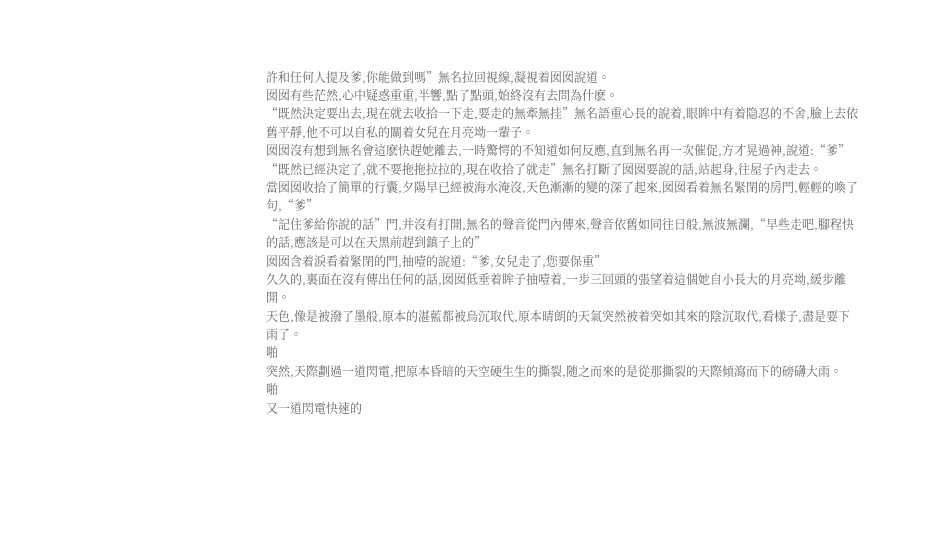許和任何人提及爹,你能做到嗎”無名拉回視線,凝視着囡囡說道。
囡囡有些茫然,心中疑惑重重,半響,點了點頭,始終沒有去問為什麽。
“既然決定要出去,現在就去收拾一下走,要走的無牽無挂”無名語重心長的說着,眼眸中有着隐忍的不舍,臉上去依舊平靜,他不可以自私的關着女兒在月亮坳一輩子。
囡囡沒有想到無名會這麽快趕她離去,一時驚愕的不知道如何反應,直到無名再一次催促,方才晃過神,說道:“爹”
“既然已經決定了,就不要拖拖拉拉的,現在收拾了就走”無名打斷了囡囡要說的話,站起身,往屋子內走去。
當囡囡收拾了簡單的行囊,夕陽早已經被海水淹沒,天色漸漸的變的深了起來,囡囡看着無名緊閉的房門,輕輕的喚了句,“爹”
“記住爹給你說的話”門,并沒有打開,無名的聲音從門內傳來,聲音依舊如同往日般,無波無瀾,“早些走吧,腳程快的話,應該是可以在天黑前趕到鎮子上的”
囡囡含着淚看着緊閉的門,抽噎的說道:“爹,女兒走了,您要保重”
久久的,裏面在沒有傳出任何的話,囡囡低垂着眸子抽噎着,一步三回頭的張望着這個她自小長大的月亮坳,緩步離開。
天色,像是被潑了墨般,原本的湛藍都被烏沉取代,原本晴朗的天氣突然被着突如其來的陰沉取代,看樣子,盡是要下雨了。
啪
突然,天際劃過一道閃電,把原本昏暗的天空硬生生的撕裂,随之而來的是從那撕裂的天際傾瀉而下的磅礴大雨。
啪
又一道閃電快速的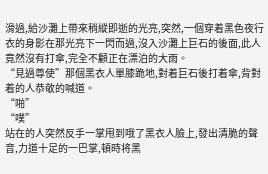滑過,給沙灘上帶來稍縱即逝的光亮,突然,一個穿着黑色夜行衣的身影在那光亮下一閃而過,沒入沙灘上巨石的後面,此人竟然沒有打傘,完全不顧正在漂泊的大雨。
“見過尊使”那個黑衣人單膝跪地,對着巨石後打着傘,背對着的人恭敬的喊道。
“啪”
“噗”
站在的人突然反手一掌甩到哦了黑衣人臉上,發出清脆的聲音,力道十足的一巴掌,頓時将黑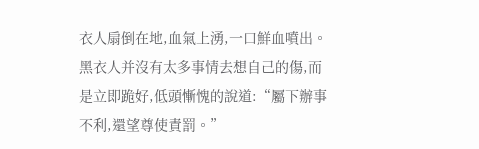衣人扇倒在地,血氣上湧,一口鮮血噴出。
黑衣人并沒有太多事情去想自己的傷,而是立即跪好,低頭慚愧的說道:“屬下辦事不利,還望尊使責罰。”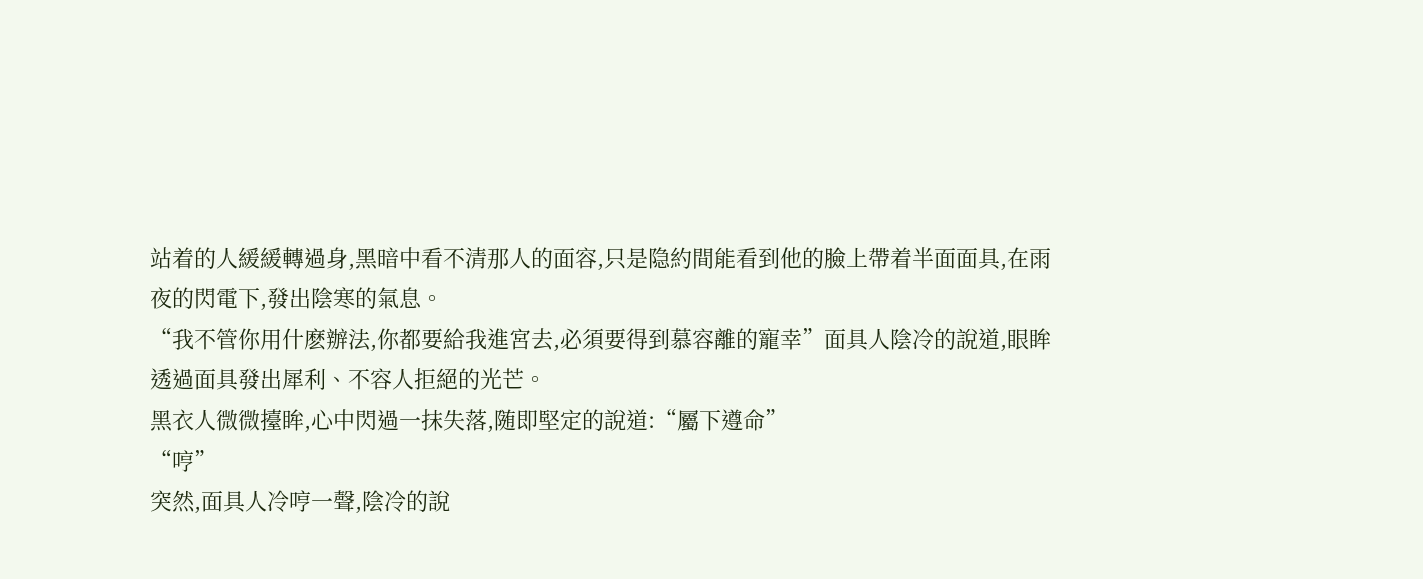站着的人緩緩轉過身,黑暗中看不清那人的面容,只是隐約間能看到他的臉上帶着半面面具,在雨夜的閃電下,發出陰寒的氣息。
“我不管你用什麽辦法,你都要給我進宮去,必須要得到慕容離的寵幸”面具人陰冷的說道,眼眸透過面具發出犀利、不容人拒絕的光芒。
黑衣人微微擡眸,心中閃過一抹失落,随即堅定的說道:“屬下遵命”
“哼”
突然,面具人冷哼一聲,陰冷的說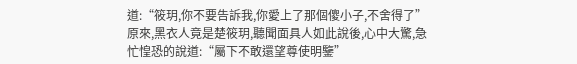道:“筱玥,你不要告訴我,你愛上了那個傻小子,不舍得了”
原來,黑衣人竟是楚筱玥,聽聞面具人如此說後,心中大驚,急忙惶恐的說道:“屬下不敢還望尊使明鑒”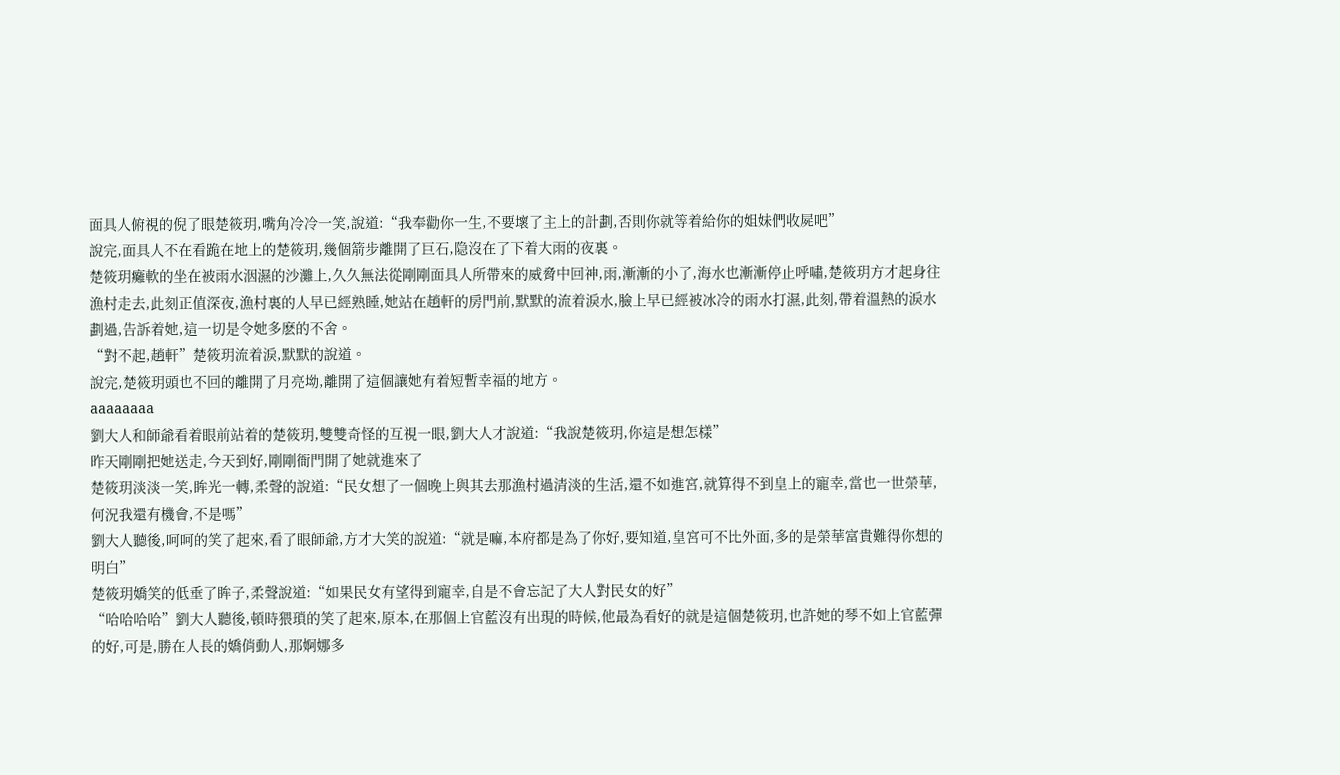面具人俯視的倪了眼楚筱玥,嘴角冷冷一笑,說道:“我奉勸你一生,不要壞了主上的計劃,否則你就等着給你的姐妹們收屍吧”
說完,面具人不在看跪在地上的楚筱玥,幾個箭步離開了巨石,隐沒在了下着大雨的夜裏。
楚筱玥癱軟的坐在被雨水洇濕的沙灘上,久久無法從剛剛面具人所帶來的威脅中回神,雨,漸漸的小了,海水也漸漸停止呼嘯,楚筱玥方才起身往漁村走去,此刻正值深夜,漁村裏的人早已經熟睡,她站在趙軒的房門前,默默的流着淚水,臉上早已經被冰冷的雨水打濕,此刻,帶着溫熱的淚水劃過,告訴着她,這一切是令她多麽的不舍。
“對不起,趙軒”楚筱玥流着淚,默默的說道。
說完,楚筱玥頭也不回的離開了月亮坳,離開了這個讓她有着短暫幸福的地方。
aaaaaaaa
劉大人和師爺看着眼前站着的楚筱玥,雙雙奇怪的互視一眼,劉大人才說道:“我說楚筱玥,你這是想怎樣”
昨天剛剛把她送走,今天到好,剛剛衙門開了她就進來了
楚筱玥淡淡一笑,眸光一轉,柔聲的說道:“民女想了一個晚上與其去那漁村過清淡的生活,還不如進宮,就算得不到皇上的寵幸,當也一世榮華,何況我還有機會,不是嗎”
劉大人聽後,呵呵的笑了起來,看了眼師爺,方才大笑的說道:“就是嘛,本府都是為了你好,要知道,皇宮可不比外面,多的是榮華富貴難得你想的明白”
楚筱玥嬌笑的低垂了眸子,柔聲說道:“如果民女有望得到寵幸,自是不會忘記了大人對民女的好”
“哈哈哈哈”劉大人聽後,頓時猥瑣的笑了起來,原本,在那個上官藍沒有出現的時候,他最為看好的就是這個楚筱玥,也許她的琴不如上官藍彈的好,可是,勝在人長的嬌俏動人,那婀娜多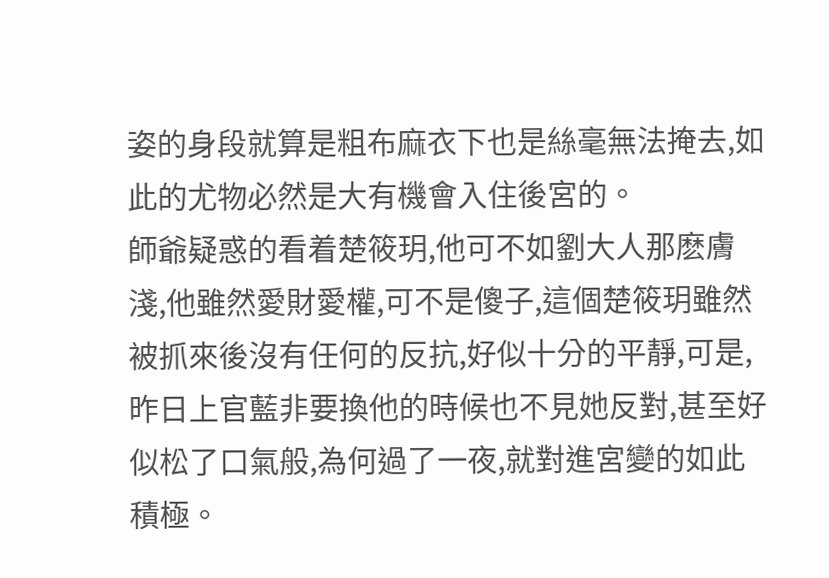姿的身段就算是粗布麻衣下也是絲毫無法掩去,如此的尤物必然是大有機會入住後宮的。
師爺疑惑的看着楚筱玥,他可不如劉大人那麽膚淺,他雖然愛財愛權,可不是傻子,這個楚筱玥雖然被抓來後沒有任何的反抗,好似十分的平靜,可是,昨日上官藍非要換他的時候也不見她反對,甚至好似松了口氣般,為何過了一夜,就對進宮變的如此積極。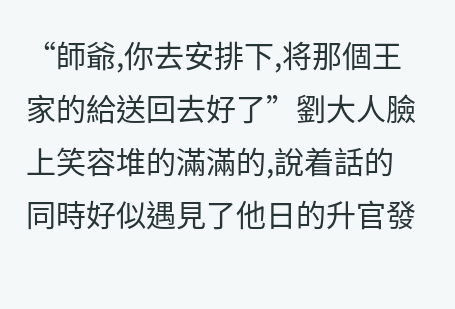“師爺,你去安排下,将那個王家的給送回去好了”劉大人臉上笑容堆的滿滿的,說着話的同時好似遇見了他日的升官發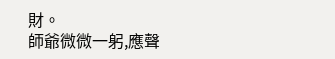財。
師爺微微一躬,應聲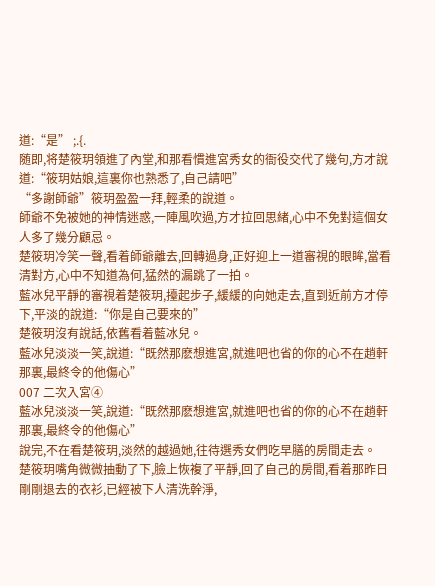道:“是” ;.{.
随即,将楚筱玥領進了內堂,和那看慣進宮秀女的衙役交代了幾句,方才說道:“筱玥姑娘,這裏你也熟悉了,自己請吧”
“多謝師爺”筱玥盈盈一拜,輕柔的說道。
師爺不免被她的神情迷惑,一陣風吹過,方才拉回思緒,心中不免對這個女人多了幾分顧忌。
楚筱玥冷笑一聲,看着師爺離去,回轉過身,正好迎上一道審視的眼眸,當看清對方,心中不知道為何,猛然的漏跳了一拍。
藍冰兒平靜的審視着楚筱玥,擡起步子,緩緩的向她走去,直到近前方才停下,平淡的說道:“你是自己要來的”
楚筱玥沒有說話,依舊看着藍冰兒。
藍冰兒淡淡一笑,說道:“既然那麽想進宮,就進吧也省的你的心不在趙軒那裏,最終令的他傷心”
007 二次入宮④
藍冰兒淡淡一笑,說道:“既然那麽想進宮,就進吧也省的你的心不在趙軒那裏,最終令的他傷心”
說完,不在看楚筱玥,淡然的越過她,往待選秀女們吃早膳的房間走去。
楚筱玥嘴角微微抽動了下,臉上恢複了平靜,回了自己的房間,看着那昨日剛剛退去的衣衫,已經被下人清洗幹淨,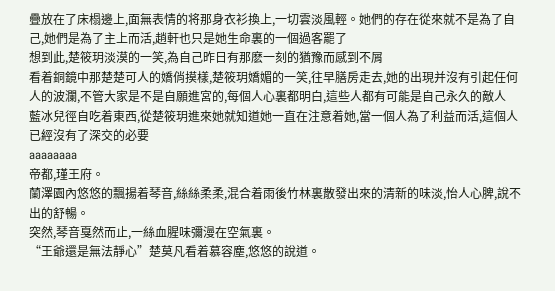疊放在了床榻邊上,面無表情的将那身衣衫換上,一切雲淡風輕。她們的存在從來就不是為了自己,她們是為了主上而活,趙軒也只是她生命裏的一個過客罷了
想到此,楚筱玥淡漠的一笑,為自己昨日有那麽一刻的猶豫而感到不屑
看着銅鏡中那楚楚可人的嬌俏摸樣,楚筱玥嬌媚的一笑,往早膳房走去,她的出現并沒有引起任何人的波瀾,不管大家是不是自願進宮的,每個人心裏都明白,這些人都有可能是自己永久的敵人
藍冰兒徑自吃着東西,從楚筱玥進來她就知道她一直在注意着她,當一個人為了利益而活,這個人已經沒有了深交的必要
aaaaaaaa
帝都,瑾王府。
蘭澤園內悠悠的飄揚着琴音,絲絲柔柔,混合着雨後竹林裏散發出來的清新的味淡,怡人心脾,說不出的舒暢。
突然,琴音戛然而止,一絲血腥味彌漫在空氣裏。
“王爺還是無法靜心”楚莫凡看着慕容塵,悠悠的說道。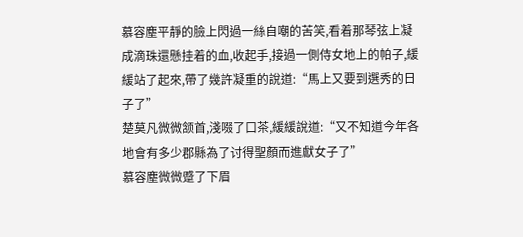慕容塵平靜的臉上閃過一絲自嘲的苦笑,看着那琴弦上凝成滴珠還懸挂着的血,收起手,接過一側侍女地上的帕子,緩緩站了起來,帶了幾許凝重的說道:“馬上又要到選秀的日子了”
楚莫凡微微颔首,淺啜了口茶,緩緩說道:“又不知道今年各地會有多少郡縣為了讨得聖顏而進獻女子了”
慕容塵微微蹙了下眉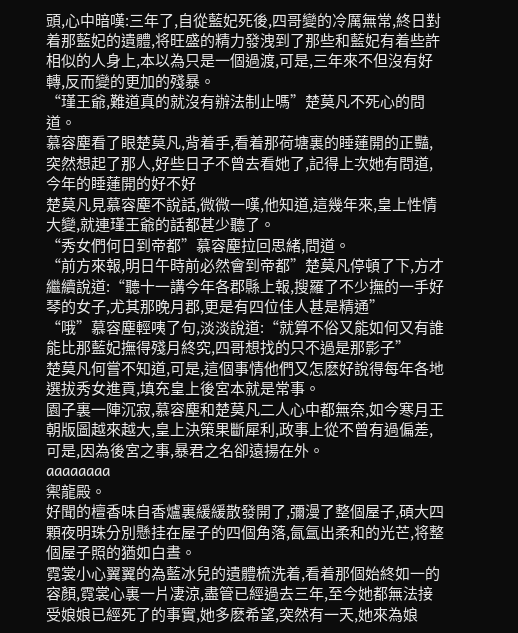頭,心中暗嘆:三年了,自從藍妃死後,四哥變的冷厲無常,終日對着那藍妃的遺體,将旺盛的精力發洩到了那些和藍妃有着些許相似的人身上,本以為只是一個過渡,可是,三年來不但沒有好轉,反而變的更加的殘暴。
“瑾王爺,難道真的就沒有辦法制止嗎”楚莫凡不死心的問道。
慕容塵看了眼楚莫凡,背着手,看着那荷塘裏的睡蓮開的正豔,突然想起了那人,好些日子不曾去看她了,記得上次她有問道,今年的睡蓮開的好不好
楚莫凡見慕容塵不說話,微微一嘆,他知道,這幾年來,皇上性情大變,就連瑾王爺的話都甚少聽了。
“秀女們何日到帝都”慕容塵拉回思緒,問道。
“前方來報,明日午時前必然會到帝都”楚莫凡停頓了下,方才繼續說道:“聽十一講今年各郡縣上報,搜羅了不少撫的一手好琴的女子,尤其那晚月郡,更是有四位佳人甚是精通”
“哦”慕容塵輕咦了句,淡淡說道:“就算不俗又能如何又有誰能比那藍妃撫得殘月終究,四哥想找的只不過是那影子”
楚莫凡何嘗不知道,可是,這個事情他們又怎麽好說得每年各地選拔秀女進貢,填充皇上後宮本就是常事。
園子裏一陣沉寂,慕容塵和楚莫凡二人心中都無奈,如今寒月王朝版圖越來越大,皇上決策果斷犀利,政事上從不曾有過偏差,可是,因為後宮之事,暴君之名卻遠揚在外。
aaaaaaaa
禦龍殿。
好聞的檀香味自香爐裏緩緩散發開了,彌漫了整個屋子,碩大四顆夜明珠分別懸挂在屋子的四個角落,氤氲出柔和的光芒,将整個屋子照的猶如白晝。
霓裳小心翼翼的為藍冰兒的遺體梳洗着,看着那個始終如一的容顏,霓裳心裏一片凄涼,盡管已經過去三年,至今她都無法接受娘娘已經死了的事實,她多麽希望,突然有一天,她來為娘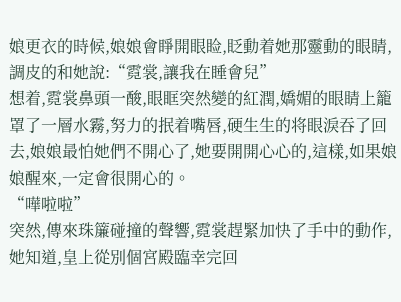娘更衣的時候,娘娘會睜開眼睑,眨動着她那靈動的眼睛,調皮的和她說:“霓裳,讓我在睡會兒”
想着,霓裳鼻頭一酸,眼眶突然變的紅潤,嬌媚的眼睛上籠罩了一層水霧,努力的抿着嘴唇,硬生生的将眼淚吞了回去,娘娘最怕她們不開心了,她要開開心心的,這樣,如果娘娘醒來,一定會很開心的。
“嘩啦啦”
突然,傳來珠簾碰撞的聲響,霓裳趕緊加快了手中的動作,她知道,皇上從別個宮殿臨幸完回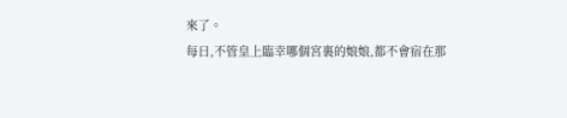來了。
每日,不管皇上臨幸哪個宮裏的娘娘,都不會宿在那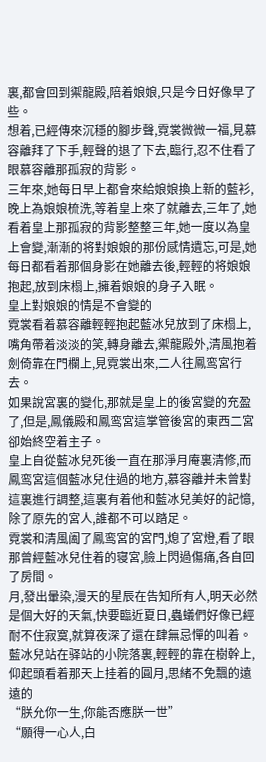裏,都會回到禦龍殿,陪着娘娘,只是今日好像早了些。
想着,已經傳來沉穩的腳步聲,霓裳微微一福,見慕容離拜了下手,輕聲的退了下去,臨行,忍不住看了眼慕容離那孤寂的背影。
三年來,她每日早上都會來給娘娘換上新的藍衫,晚上為娘娘梳洗,等着皇上來了就離去,三年了,她看着皇上那孤寂的背影整整三年,她一度以為皇上會變,漸漸的将對娘娘的那份感情遺忘,可是,她每日都看着那個身影在她離去後,輕輕的将娘娘抱起,放到床榻上,擁着娘娘的身子入眠。
皇上對娘娘的情是不會變的
霓裳看着慕容離輕輕抱起藍冰兒放到了床榻上,嘴角帶着淡淡的笑,轉身離去,禦龍殿外,清風抱着劍倚靠在門欄上,見霓裳出來,二人往鳳鸾宮行去。
如果說宮裏的變化,那就是皇上的後宮變的充盈了,但是,鳳儀殿和鳳鸾宮這掌管後宮的東西二宮卻始終空着主子。
皇上自從藍冰兒死後一直在那淨月庵裏清修,而鳳鸾宮這個藍冰兒住過的地方,慕容離并未曾對這裏進行調整,這裏有着他和藍冰兒美好的記憶,除了原先的宮人,誰都不可以踏足。
霓裳和清風阖了鳳鸾宮的宮門,熄了宮燈,看了眼那曾經藍冰兒住着的寝宮,臉上閃過傷痛,各自回了房間。
月,發出暈染,漫天的星辰在告知所有人,明天必然是個大好的天氣,快要臨近夏日,蟲蟻們好像已經耐不住寂寞,就算夜深了還在肆無忌憚的叫着。
藍冰兒站在驿站的小院落裏,輕輕的靠在樹幹上,仰起頭看着那天上挂着的圓月,思緒不免飄的遠遠的
“朕允你一生,你能否應朕一世”
“願得一心人,白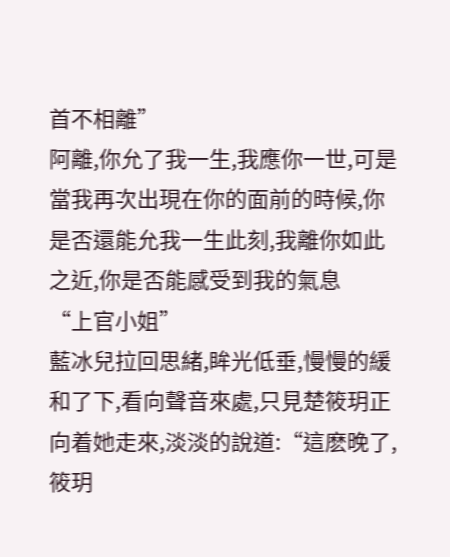首不相離”
阿離,你允了我一生,我應你一世,可是當我再次出現在你的面前的時候,你是否還能允我一生此刻,我離你如此之近,你是否能感受到我的氣息
“上官小姐”
藍冰兒拉回思緒,眸光低垂,慢慢的緩和了下,看向聲音來處,只見楚筱玥正向着她走來,淡淡的說道:“這麽晚了,筱玥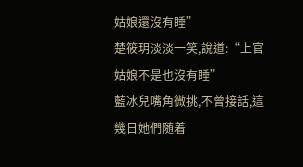姑娘還沒有睡”
楚筱玥淡淡一笑,說道:“上官姑娘不是也沒有睡”
藍冰兒嘴角微挑,不曾接話,這幾日她們随着